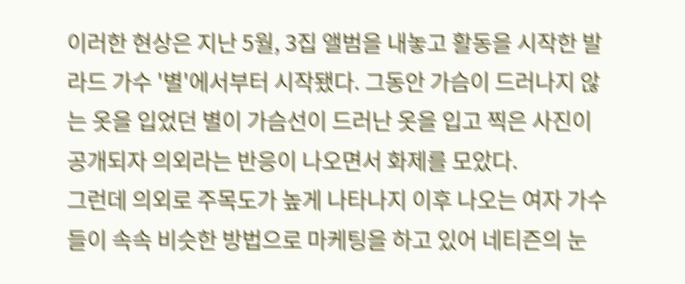이러한 현상은 지난 5월, 3집 앨범을 내놓고 활동을 시작한 발라드 가수 '별'에서부터 시작됐다. 그동안 가슴이 드러나지 않는 옷을 입었던 별이 가슴선이 드러난 옷을 입고 찍은 사진이 공개되자 의외라는 반응이 나오면서 화제를 모았다.
그런데 의외로 주목도가 높게 나타나지 이후 나오는 여자 가수들이 속속 비슷한 방법으로 마케팅을 하고 있어 네티즌의 눈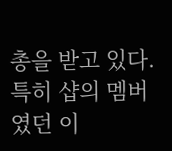총을 받고 있다. 특히 샵의 멤버였던 이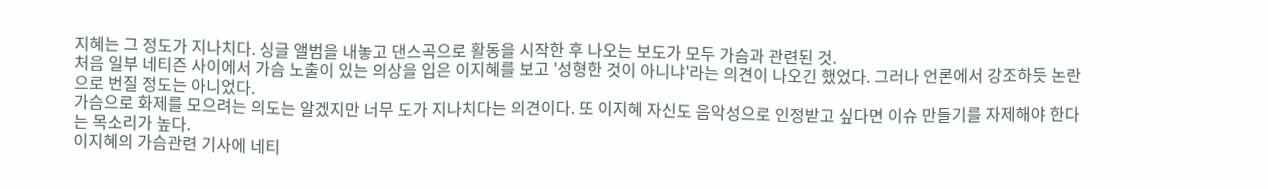지혜는 그 정도가 지나치다. 싱글 앨범을 내놓고 댄스곡으로 활동을 시작한 후 나오는 보도가 모두 가슴과 관련된 것.
처음 일부 네티즌 사이에서 가슴 노출이 있는 의상을 입은 이지혜를 보고 '성형한 것이 아니냐'라는 의견이 나오긴 했었다. 그러나 언론에서 강조하듯 논란으로 번질 정도는 아니었다.
가슴으로 화제를 모으려는 의도는 알겠지만 너무 도가 지나치다는 의견이다. 또 이지혜 자신도 음악성으로 인정받고 싶다면 이슈 만들기를 자제해야 한다는 목소리가 높다.
이지혜의 가슴관련 기사에 네티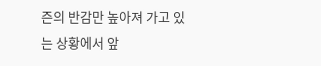즌의 반감만 높아져 가고 있는 상황에서 앞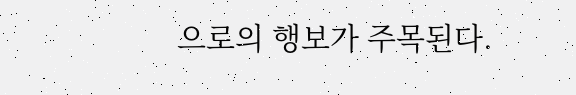으로의 행보가 주목된다.